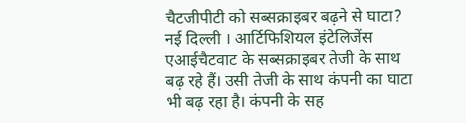चैटजीपीटी को सब्सक्राइबर बढ़ने से घाटा?
नई दिल्ली । आर्टिफिशियल इंटेलिजेंस एआईचैटवाट के सब्सक्राइबर तेजी के साथ बढ़ रहे हैं। उसी तेजी के साथ कंपनी का घाटा भी बढ़ रहा है। कंपनी के सह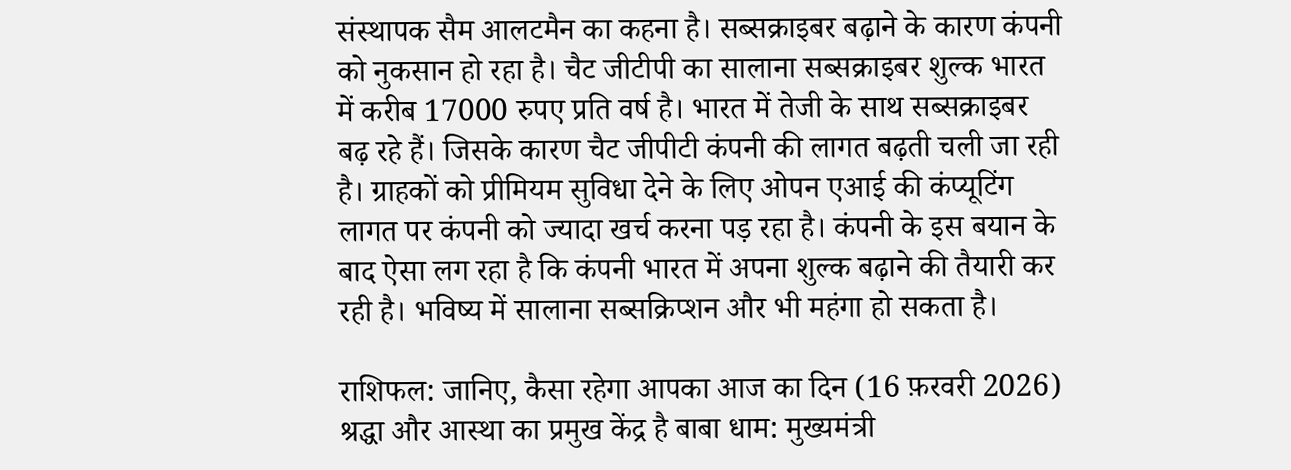संस्थापक सैम आलटमैन का कहना है। सब्सक्राइबर बढ़ाने के कारण कंपनी को नुकसान हो रहा है। चैट जीटीपी का सालाना सब्सक्राइबर शुल्क भारत में करीब 17000 रुपए प्रति वर्ष है। भारत में तेजी के साथ सब्सक्राइबर बढ़ रहे हैं। जिसके कारण चैट जीपीटी कंपनी की लागत बढ़ती चली जा रही है। ग्राहकों को प्रीमियम सुविधा देने के लिए ओपन एआई की कंप्यूटिंग लागत पर कंपनी को ज्यादा खर्च करना पड़ रहा है। कंपनी के इस बयान के बाद ऐसा लग रहा है कि कंपनी भारत में अपना शुल्क बढ़ाने की तैयारी कर रही है। भविष्य में सालाना सब्सक्रिप्शन और भी महंगा हो सकता है।

राशिफल: जानिए, कैसा रहेगा आपका आज का दिन (16 फ़रवरी 2026)
श्रद्धा और आस्था का प्रमुख केंद्र है बाबा धाम: मुख्यमंत्री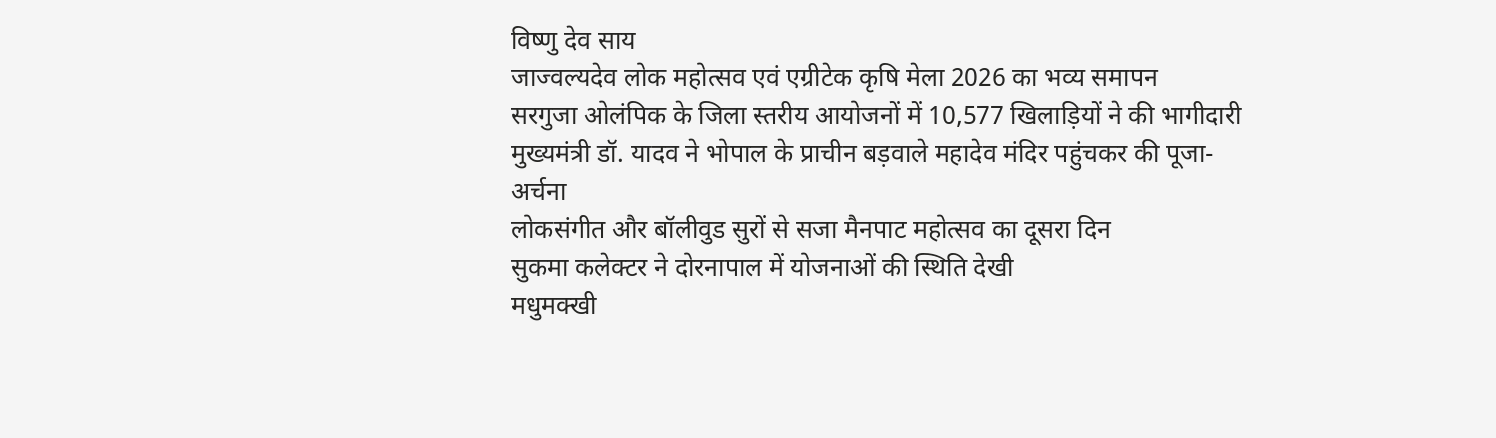विष्णु देव साय
जाज्वल्यदेव लोक महोत्सव एवं एग्रीटेक कृषि मेला 2026 का भव्य समापन
सरगुजा ओलंपिक के जिला स्तरीय आयोजनों में 10,577 खिलाड़ियों ने की भागीदारी
मुख्यमंत्री डॉ. यादव ने भोपाल के प्राचीन बड़वाले महादेव मंदिर पहुंचकर की पूजा-अर्चना
लोकसंगीत और बॉलीवुड सुरों से सजा मैनपाट महोत्सव का दूसरा दिन
सुकमा कलेक्टर ने दोरनापाल में योजनाओं की स्थिति देखी
मधुमक्खी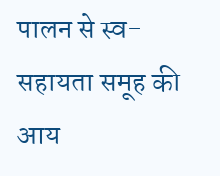पालन से स्व-सहायता समूह की आय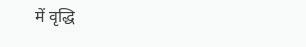में वृद्धि